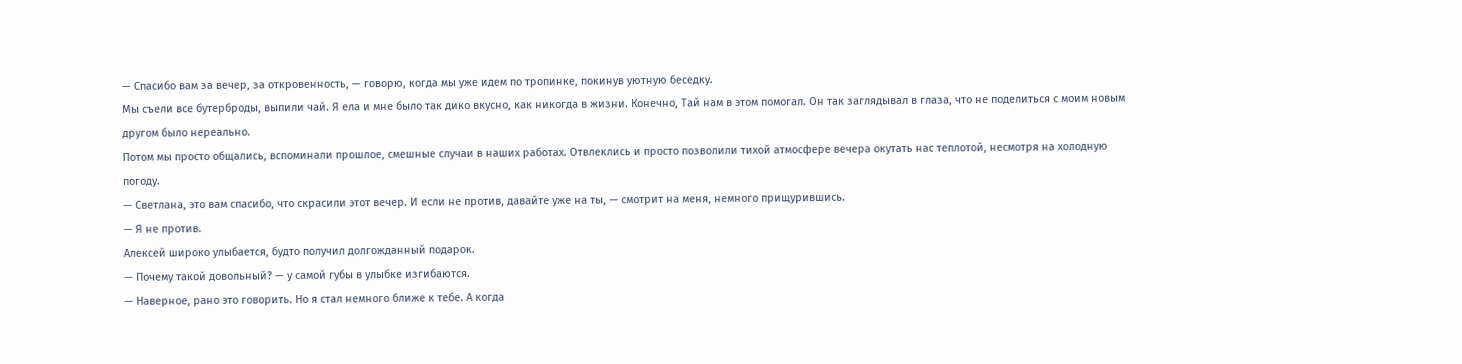— Спасибо вам за вечер, за откровенность, — говорю, когда мы уже идем по тропинке, покинув уютную беседку.
Мы съели все бутерброды, выпили чай. Я ела и мне было так дико вкусно, как никогда в жизни. Конечно, Тай нам в этом помогал. Он так заглядывал в глаза, что не поделиться с моим новым другом было нереально.
Потом мы просто общались, вспоминали прошлое, смешные случаи в наших работах. Отвлеклись и просто позволили тихой атмосфере вечера окутать нас теплотой, несмотря на холодную погоду.
— Светлана, это вам спасибо, что скрасили этот вечер. И если не против, давайте уже на ты, — смотрит на меня, немного прищурившись.
— Я не против.
Алексей широко улыбается, будто получил долгожданный подарок.
— Почему такой довольный? — у самой губы в улыбке изгибаются.
— Наверное, рано это говорить. Но я стал немного ближе к тебе. А когда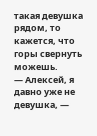такая девушка рядом, то кажется, что горы свернуть можешь.
— Алексей, я давно уже не девушка, —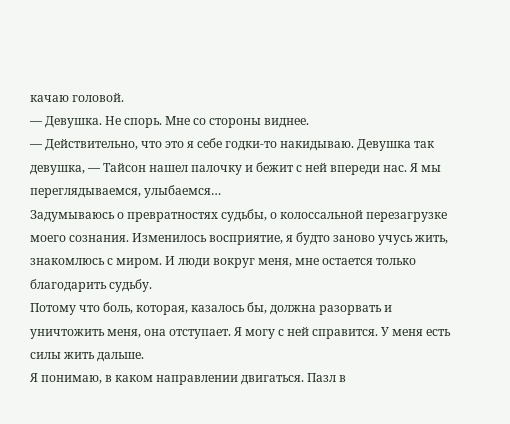качаю головой.
— Девушка. Не спорь. Мне со стороны виднее.
— Действительно, что это я себе годки-то накидываю. Девушка так девушка, — Тайсон нашел палочку и бежит с ней впереди нас. Я мы переглядываемся, улыбаемся…
Задумываюсь о превратностях судьбы, о колоссальной перезагрузке моего сознания. Изменилось восприятие, я будто заново учусь жить, знакомлюсь с миром. И люди вокруг меня, мне остается только благодарить судьбу.
Потому что боль, которая, казалось бы, должна разорвать и уничтожить меня, она отступает. Я могу с ней справится. У меня есть силы жить дальше.
Я понимаю, в каком направлении двигаться. Пазл в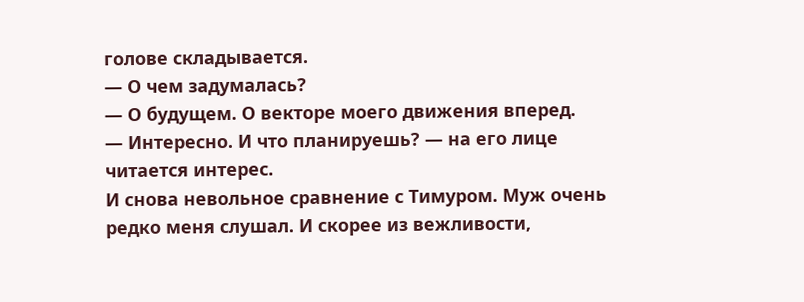голове складывается.
— О чем задумалась?
— О будущем. О векторе моего движения вперед.
— Интересно. И что планируешь? — на его лице читается интерес.
И снова невольное сравнение с Тимуром. Муж очень редко меня слушал. И скорее из вежливости,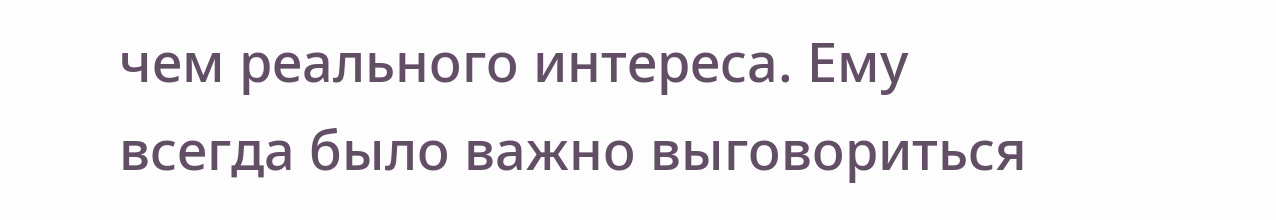чем реального интереса. Ему всегда было важно выговориться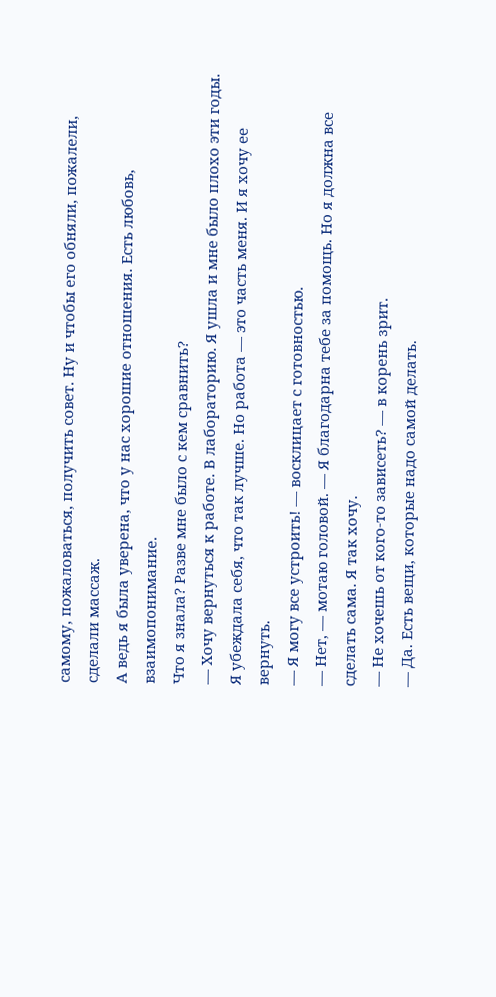самому, пожаловаться, получить совет. Ну и чтобы его обняли, пожалели, сделали массаж.
А ведь я была уверена, что у нас хорошие отношения. Есть любовь, взаимопонимание.
Что я знала? Разве мне было с кем сравнить?
— Хочу вернуться к работе. В лабораторию. Я ушла и мне было плохо эти годы. Я убеждала себя, что так лучше. Но работа — это часть меня. И я хочу ее вернуть.
— Я могу все устроить! — восклицает с готовностью.
— Нет, — мотаю головой. — Я благодарна тебе за помощь. Но я должна все сделать сама. Я так хочу.
— Не хочешь от кого-то зависеть? — в корень зрит.
— Да. Есть вещи, которые надо самой делать.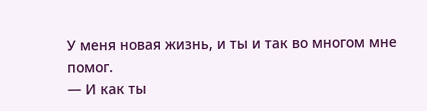У меня новая жизнь, и ты и так во многом мне помог.
— И как ты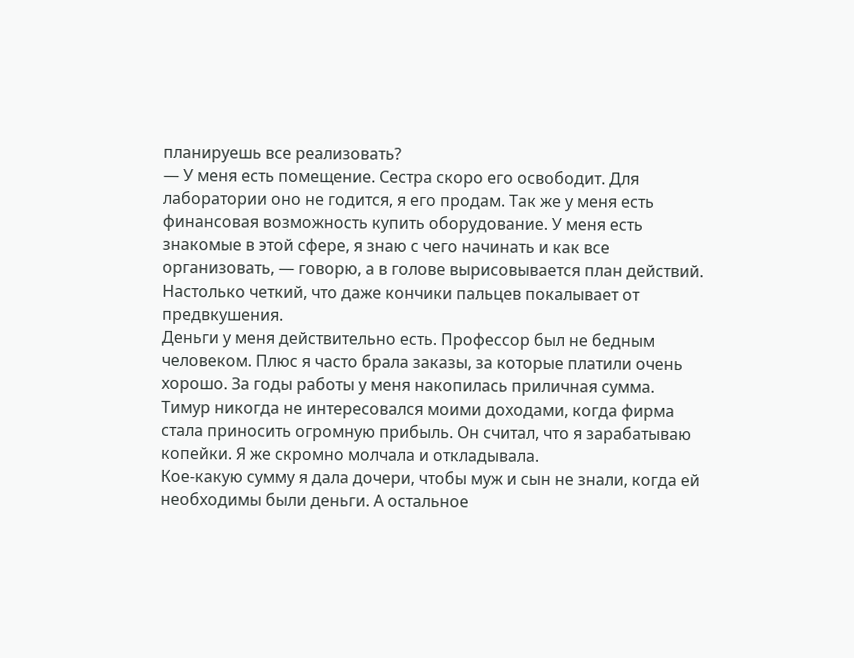планируешь все реализовать?
— У меня есть помещение. Сестра скоро его освободит. Для лаборатории оно не годится, я его продам. Так же у меня есть финансовая возможность купить оборудование. У меня есть знакомые в этой сфере, я знаю с чего начинать и как все организовать, — говорю, а в голове вырисовывается план действий.
Настолько четкий, что даже кончики пальцев покалывает от предвкушения.
Деньги у меня действительно есть. Профессор был не бедным человеком. Плюс я часто брала заказы, за которые платили очень хорошо. За годы работы у меня накопилась приличная сумма.
Тимур никогда не интересовался моими доходами, когда фирма стала приносить огромную прибыль. Он считал, что я зарабатываю копейки. Я же скромно молчала и откладывала.
Кое-какую сумму я дала дочери, чтобы муж и сын не знали, когда ей необходимы были деньги. А остальное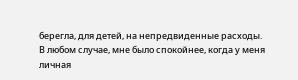берегла, для детей, на непредвиденные расходы.
В любом случае, мне было спокойнее, когда у меня личная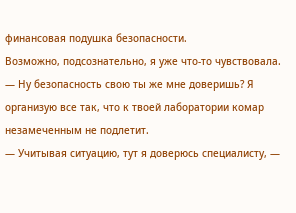финансовая подушка безопасности.
Возможно, подсознательно, я уже что-то чувствовала.
— Ну безопасность свою ты же мне доверишь? Я организую все так, что к твоей лаборатории комар незамеченным не подлетит.
— Учитывая ситуацию, тут я доверюсь специалисту, —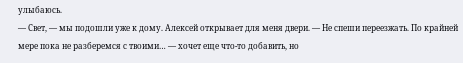улыбаюсь.
— Свет, — мы подошли уже к дому. Алексей открывает для меня двери. — Не спеши переезжать. По крайней мере пока не разберемся с твоими… — хочет еще что-то добавить, но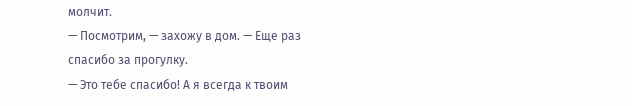молчит.
— Посмотрим, — захожу в дом. — Еще раз спасибо за прогулку.
— Это тебе спасибо! А я всегда к твоим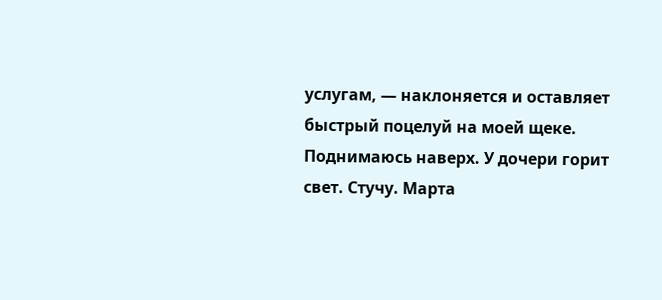услугам, — наклоняется и оставляет быстрый поцелуй на моей щеке.
Поднимаюсь наверх. У дочери горит свет. Стучу. Марта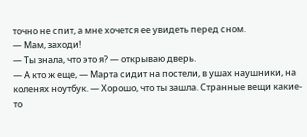точно не спит, а мне хочется ее увидеть перед сном.
— Мам, заходи!
— Ты знала, что это я? — открываю дверь.
— А кто ж еще, — Марта сидит на постели, в ушах наушники, на коленях ноутбук. — Хорошо, что ты зашла. Странные вещи какие-то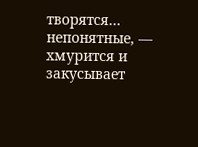творятся… непонятные, — хмурится и закусывает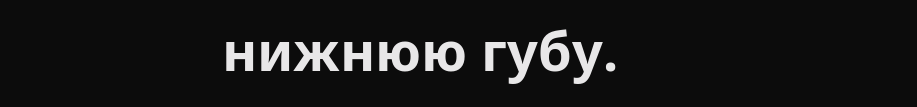нижнюю губу.